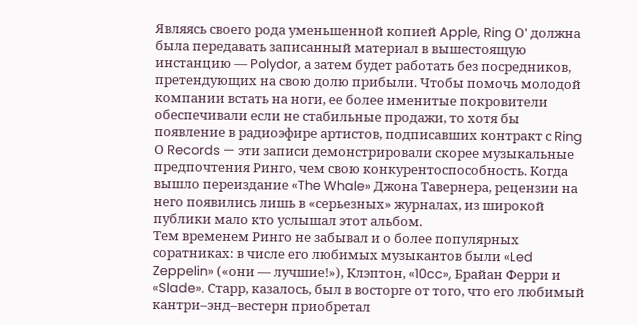Являясь своего рода уменьшенной копией Apple, Ring О' должна была передавать записанный материал в вышестоящую инстанцию — Polydor, а затем будет работать без посредников, претендующих на свою долю прибыли. Чтобы помочь молодой компании встать на ноги, ее более именитые покровители обеспечивали если не стабильные продажи, то хотя бы появление в радиоэфире артистов, подписавших контракт с Ring О Records — эти записи демонстрировали скорее музыкальные предпочтения Ринго, чем свою конкурентоспособность. Когда вышло переиздание «The Whale» Джона Тавернера, рецензии на него появились лишь в «серьезных» журналах, из широкой публики мало кто услышал этот альбом.
Тем временем Ринго не забывал и о более популярных соратниках: в числе его любимых музыкантов были «Led Zeppelin» («они — лучшие!»), Клэптон, «10cc», Брайан Ферри и «Slade». Старр, казалось, был в восторге от того, что его любимый кантри–энд–вестерн приобретал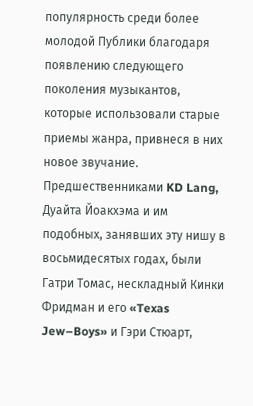популярность среди более молодой Публики благодаря появлению следующего поколения музыкантов, которые использовали старые приемы жанра, привнеся в них новое звучание. Предшественниками KD Lang, Дуайта Йоакхэма и им подобных, занявших эту нишу в восьмидесятых годах, были Гатри Томас, нескладный Кинки Фридман и его «Texas Jew–Boys» и Гэри Стюарт,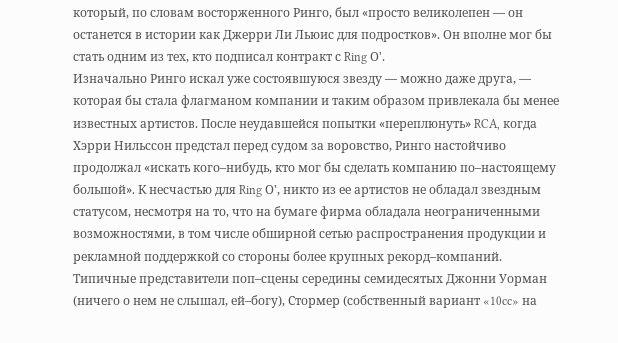который, по словам восторженного Ринго, был «просто великолепен — он останется в истории как Джерри Ли Льюис для подростков». Он вполне мог бы стать одним из тех, кто подписал контракт с Ring О'.
Изначально Ринго искал уже состоявшуюся звезду — можно даже друга, — которая бы стала флагманом компании и таким образом привлекала бы менее известных артистов. После неудавшейся попытки «переплюнуть» RCA, когда Хэрри Нильссон предстал перед судом за воровство, Ринго настойчиво продолжал «искать кого–нибудь, кто мог бы сделать компанию по–настоящему большой». К несчастью для Ring О', никто из ее артистов не обладал звездным статусом, несмотря на то, что на бумаге фирма обладала неограниченными возможностями, в том числе обширной сетью распространения продукции и рекламной поддержкой со стороны более крупных рекорд–компаний. Типичные представители поп–сцены середины семидесятых Джонни Уорман (ничего о нем не слышал, ей–богу), Стормер (собственный вариант «10cc» на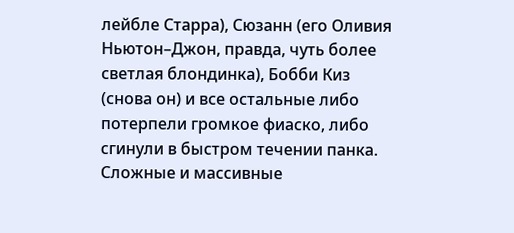лейбле Старра), Сюзанн (его Оливия Ньютон–Джон, правда, чуть более светлая блондинка), Бобби Киз (снова он) и все остальные либо потерпели громкое фиаско, либо сгинули в быстром течении панка.
Сложные и массивные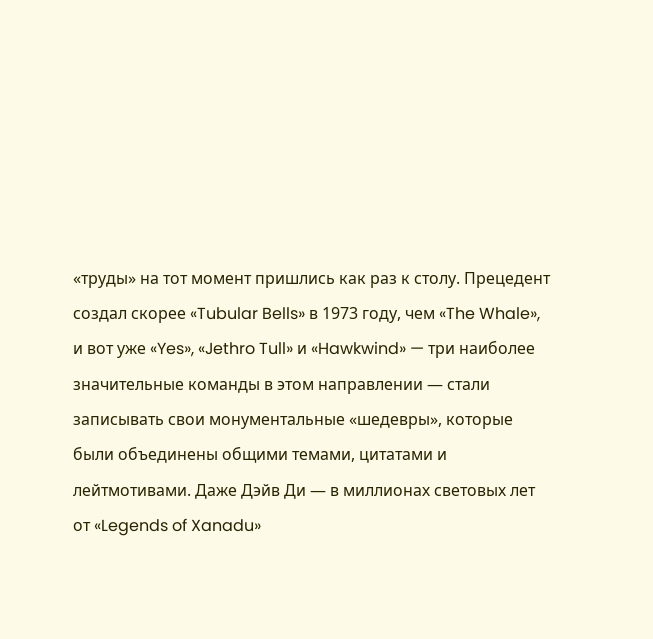«труды» на тот момент пришлись как раз к столу. Прецедент создал скорее «Tubular Bells» в 1973 году, чем «The Whale», и вот уже «Yes», «Jethro Tull» и «Hawkwind» — три наиболее значительные команды в этом направлении — стали записывать свои монументальные «шедевры», которые были объединены общими темами, цитатами и лейтмотивами. Даже Дэйв Ди — в миллионах световых лет от «Legends of Xanadu»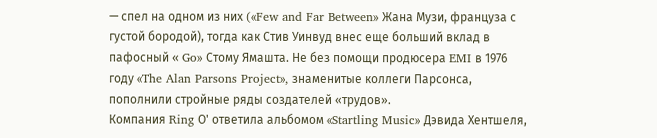— спел на одном из них («Few and Far Between» Жана Музи, француза с густой бородой), тогда как Стив Уинвуд внес еще больший вклад в пафосный « Go» Стому Ямашта. Не без помощи продюсера EMI в 1976 году «The Alan Parsons Project», знаменитые коллеги Парсонса, пополнили стройные ряды создателей «трудов».
Компания Ring О' ответила альбомом «Startling Music» Дэвида Хентшеля,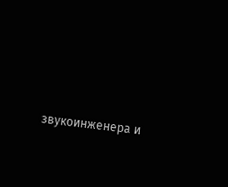звукоинженера и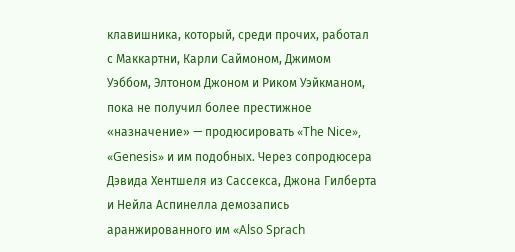клавишника, который, среди прочих, работал с Маккартни, Карли Саймоном, Джимом Уэббом, Элтоном Джоном и Риком Уэйкманом, пока не получил более престижное «назначение» — продюсировать «The Nice», «Genesis» и им подобных. Через сопродюсера Дэвида Хентшеля из Сассекса, Джона Гилберта и Нейла Аспинелла демозапись аранжированного им «Also Sprach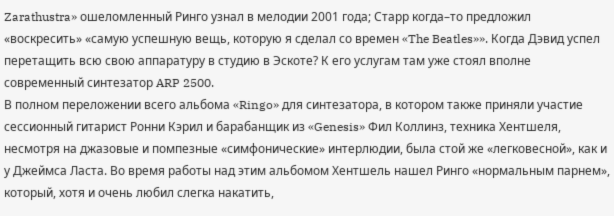Zarathustra» ошеломленный Ринго узнал в мелодии 2001 года; Старр когда–то предложил «воскресить» «самую успешную вещь, которую я сделал со времен «The Beatles»». Когда Дэвид успел перетащить всю свою аппаратуру в студию в Эскоте? К его услугам там уже стоял вполне современный синтезатор ARP 2500.
В полном переложении всего альбома «Ringo» для синтезатора, в котором также приняли участие сессионный гитарист Ронни Кэрил и барабанщик из «Genesis» Фил Коллинз, техника Хентшеля, несмотря на джазовые и помпезные «симфонические» интерлюдии, была стой же «легковесной», как и у Джеймса Ласта. Во время работы над этим альбомом Хентшель нашел Ринго «нормальным парнем», который, хотя и очень любил слегка накатить,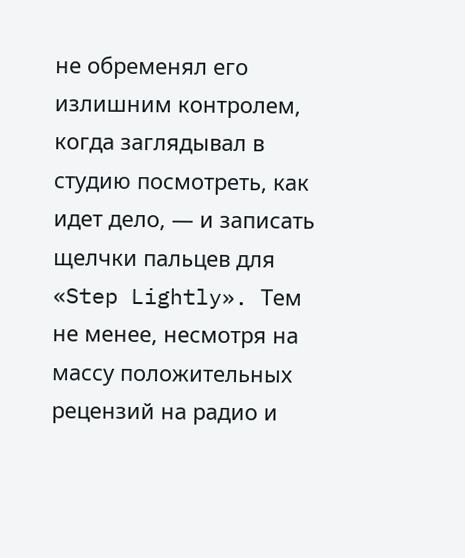не обременял его излишним контролем, когда заглядывал в студию посмотреть, как идет дело, — и записать щелчки пальцев для «Step Lightly». Тем не менее, несмотря на массу положительных рецензий на радио и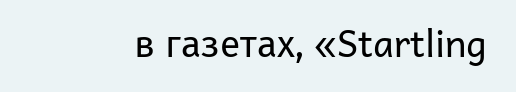в газетах, «Startling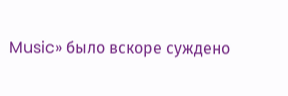Music» было вскоре суждено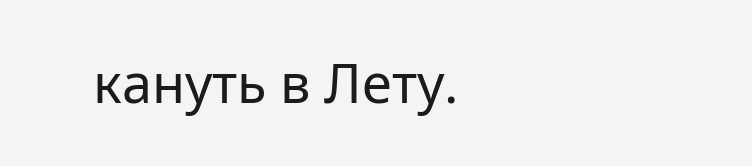кануть в Лету.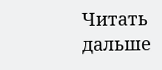Читать дальше